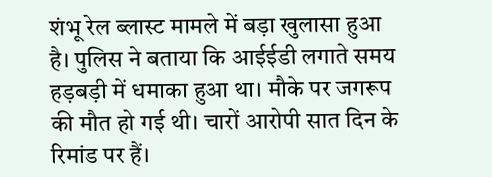शंभू रेल ब्लास्ट मामले में बड़ा खुलासा हुआ है। पुलिस ने बताया कि आईईडी लगाते समय हड़बड़ी में धमाका हुआ था। मौके पर जगरूप की मौत हो गई थी। चारों आरोपी सात दिन के रिमांड पर हैं।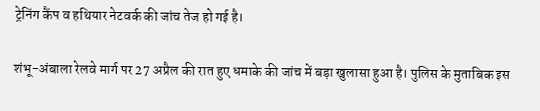ट्रेनिंग कैंप व हथियार नेटवर्क की जांच तेज हो गई है।

शंभू-अंबाला रेलवे मार्ग पर 27 अप्रैल की रात हुए धमाके की जांच में बड़ा खुलासा हुआ है। पुलिस के मुताबिक इस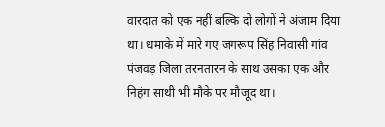वारदात को एक नहीं बल्कि दो लोगों ने अंजाम दिया था। धमाके में मारे गए जगरूप सिंह निवासी गांव पंजवड़ जिला तरनतारन के साथ उसका एक और निहंग साथी भी मौके पर मौजूद था।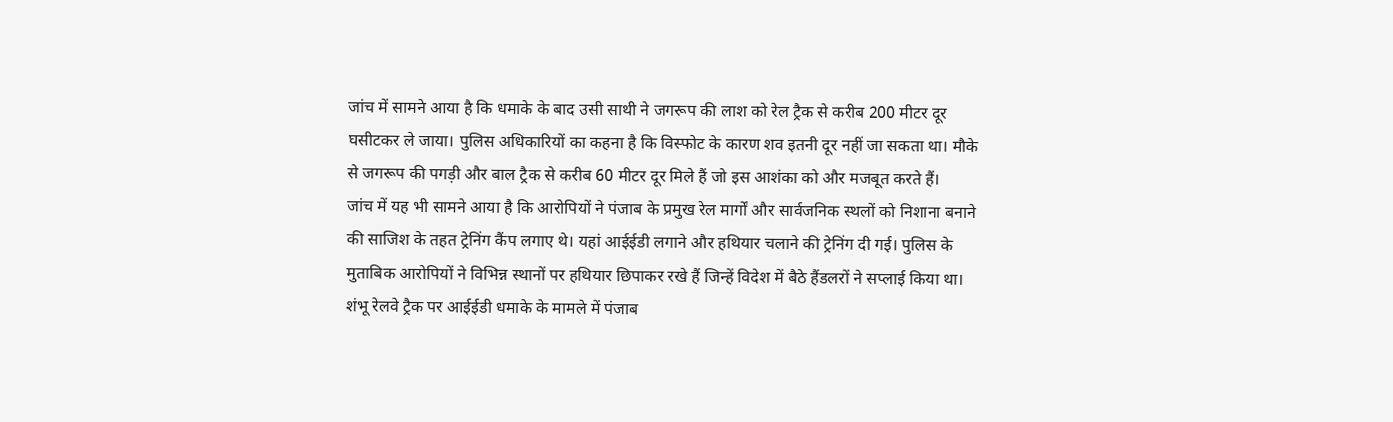जांच में सामने आया है कि धमाके के बाद उसी साथी ने जगरूप की लाश को रेल ट्रैक से करीब 200 मीटर दूर घसीटकर ले जाया। पुलिस अधिकारियों का कहना है कि विस्फोट के कारण शव इतनी दूर नहीं जा सकता था। मौके से जगरूप की पगड़ी और बाल ट्रैक से करीब 60 मीटर दूर मिले हैं जो इस आशंका को और मजबूत करते हैं।
जांच में यह भी सामने आया है कि आरोपियों ने पंजाब के प्रमुख रेल मार्गों और सार्वजनिक स्थलों को निशाना बनाने की साजिश के तहत ट्रेनिंग कैंप लगाए थे। यहां आईईडी लगाने और हथियार चलाने की ट्रेनिंग दी गई। पुलिस के मुताबिक आरोपियों ने विभिन्न स्थानों पर हथियार छिपाकर रखे हैं जिन्हें विदेश में बैठे हैंडलरों ने सप्लाई किया था।
शंभू रेलवे ट्रैक पर आईईडी धमाके के मामले में पंजाब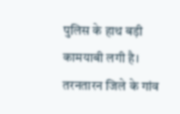पुलिस के हाथ बड़ी कामयाबी लगी है। तरनतारन जिले के गांव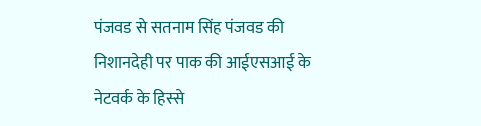पंजवड से सतनाम सिंह पंजवड की निशानदेही पर पाक की आईएसआई के नेटवर्क के हिस्से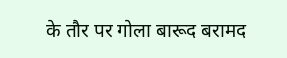के तौर पर गोला बारूद बरामद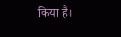किया है।